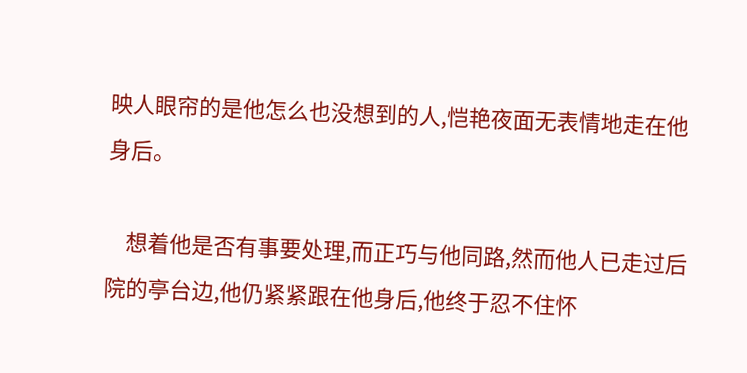映人眼帘的是他怎么也没想到的人,恺艳夜面无表情地走在他身后。

    想着他是否有事要处理,而正巧与他同路,然而他人已走过后院的亭台边,他仍紧紧跟在他身后,他终于忍不住怀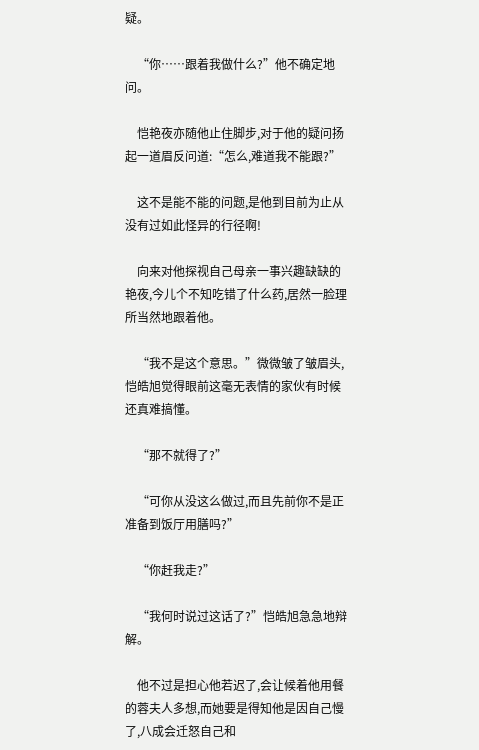疑。

    “你……跟着我做什么?”他不确定地问。

    恺艳夜亦随他止住脚步,对于他的疑问扬起一道眉反问道:“怎么,难道我不能跟?”

    这不是能不能的问题,是他到目前为止从没有过如此怪异的行径啊!

    向来对他探视自己母亲一事兴趣缺缺的艳夜,今儿个不知吃错了什么药,居然一脸理所当然地跟着他。

    “我不是这个意思。”微微皱了皱眉头,恺皓旭觉得眼前这毫无表情的家伙有时候还真难搞懂。

    “那不就得了?”

    “可你从没这么做过,而且先前你不是正准备到饭厅用膳吗?”

    “你赶我走?”

    “我何时说过这话了?”恺皓旭急急地辩解。

    他不过是担心他若迟了,会让候着他用餐的蓉夫人多想,而她要是得知他是因自己慢了,八成会迁怒自己和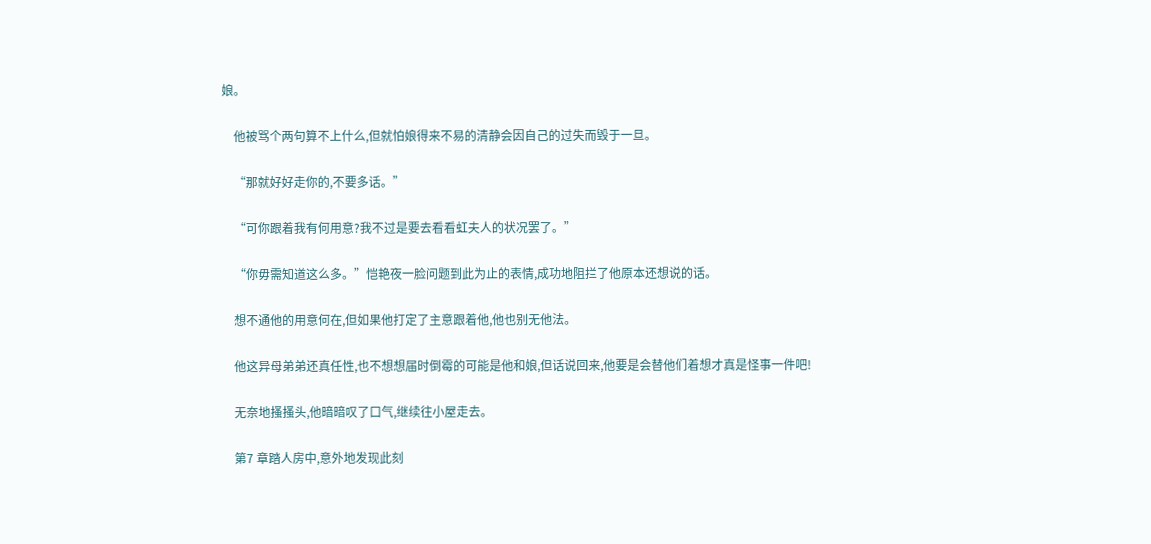娘。

    他被骂个两句算不上什么,但就怕娘得来不易的清静会因自己的过失而毁于一旦。

    “那就好好走你的,不要多话。”

    “可你跟着我有何用意?我不过是要去看看虹夫人的状况罢了。”

    “你毋需知道这么多。”恺艳夜一脸问题到此为止的表情,成功地阻拦了他原本还想说的话。

    想不通他的用意何在,但如果他打定了主意跟着他,他也别无他法。

    他这异母弟弟还真任性,也不想想届时倒霉的可能是他和娘,但话说回来,他要是会替他们着想才真是怪事一件吧!

    无奈地搔搔头,他暗暗叹了口气,继续往小屋走去。

    第7 章踏人房中,意外地发现此刻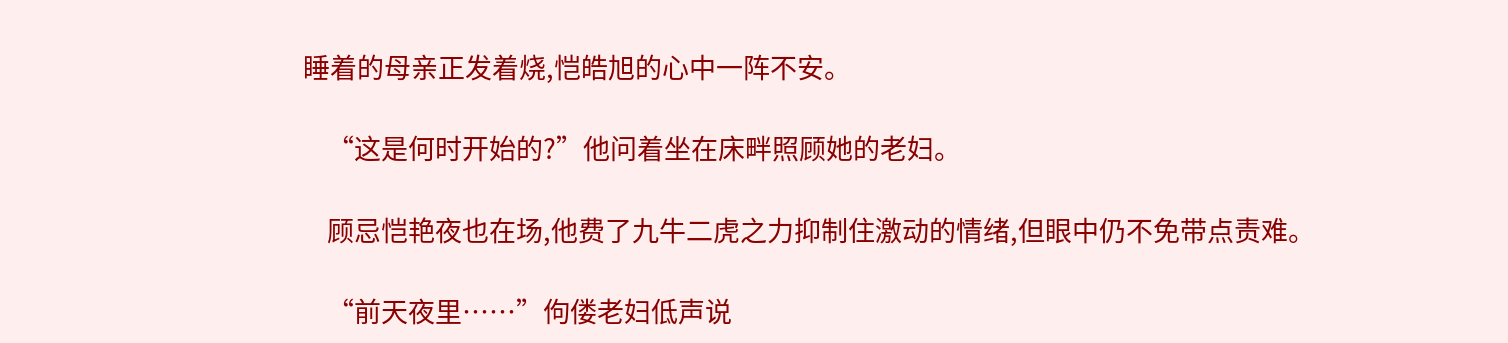睡着的母亲正发着烧,恺皓旭的心中一阵不安。

    “这是何时开始的?”他问着坐在床畔照顾她的老妇。

    顾忌恺艳夜也在场,他费了九牛二虎之力抑制住激动的情绪,但眼中仍不免带点责难。

    “前天夜里……”佝偻老妇低声说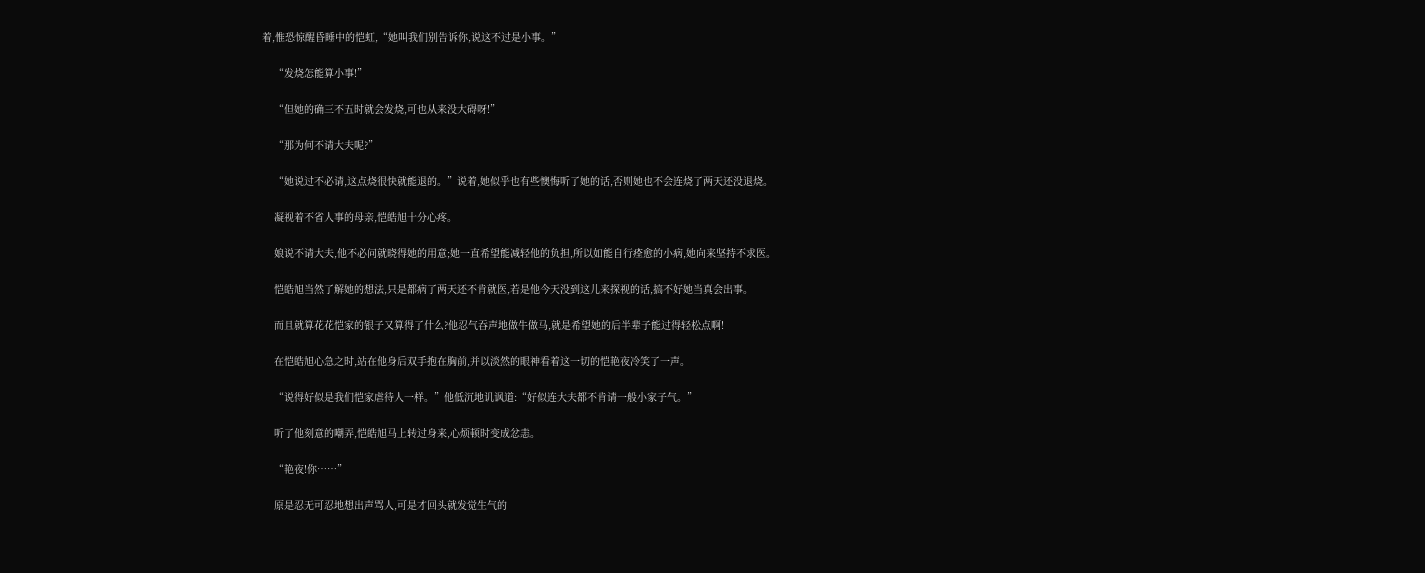着,惟恐惊醒昏睡中的恺虹,“她叫我们别告诉你,说这不过是小事。”

    “发烧怎能算小事!”

    “但她的确三不五时就会发烧,可也从来没大碍呀!”

    “那为何不请大夫呢?”

    “她说过不必请,这点烧很快就能退的。”说着,她似乎也有些懊悔听了她的话,否则她也不会连烧了两天还没退烧。

    凝视着不省人事的母亲,恺皓旭十分心疼。

    娘说不请大夫,他不必问就晓得她的用意;她一直希望能减轻他的负担,所以如能自行痊愈的小病,她向来坚持不求医。

    恺皓旭当然了解她的想法,只是都病了两天还不肯就医,若是他今天没到这儿来探视的话,搞不好她当真会出事。

    而且就算花花恺家的银子又算得了什么?他忍气吞声地做牛做马,就是希望她的后半辈子能过得轻松点啊!

    在恺皓旭心急之时,站在他身后双手抱在胸前,并以淡然的眼神看着这一切的恺艳夜冷笑了一声。

    “说得好似是我们恺家虐待人一样。”他低沉地讥讽道:“好似连大夫都不肯请一般小家子气。”

    听了他刻意的嘲弄,恺皓旭马上转过身来,心烦顿时变成忿恚。

    “艳夜!你……”

    原是忍无可忍地想出声骂人,可是才回头就发觉生气的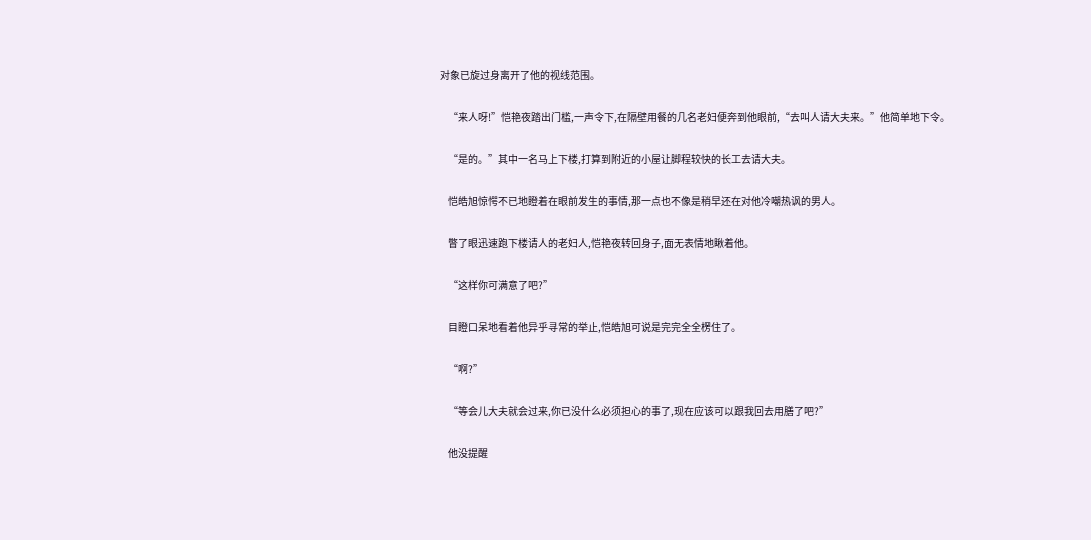对象已旋过身离开了他的视线范围。

    “来人呀!”恺艳夜踏出门槛,一声令下,在隔壁用餐的几名老妇便奔到他眼前,“去叫人请大夫来。”他简单地下令。

    “是的。”其中一名马上下楼,打算到附近的小屋让脚程较快的长工去请大夫。

    恺皓旭惊愕不已地瞪着在眼前发生的事情,那一点也不像是稍早还在对他冷嘲热讽的男人。

    瞥了眼迅速跑下楼请人的老妇人,恺艳夜转回身子,面无表情地瞅着他。

    “这样你可满意了吧?”

    目瞪口呆地看着他异乎寻常的举止,恺皓旭可说是完完全全楞住了。

    “啊?”

    “等会儿大夫就会过来,你已没什么必须担心的事了,现在应该可以跟我回去用膳了吧?”

    他没提醒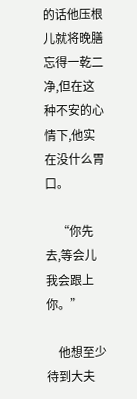的话他压根儿就将晚膳忘得一乾二净,但在这种不安的心情下,他实在没什么胃口。

    “你先去,等会儿我会跟上你。”

    他想至少待到大夫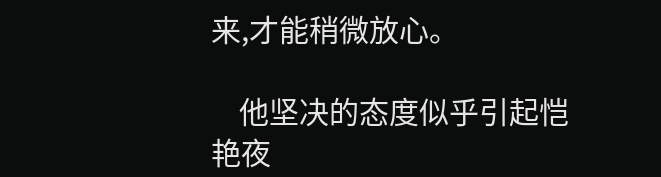来,才能稍微放心。

    他坚决的态度似乎引起恺艳夜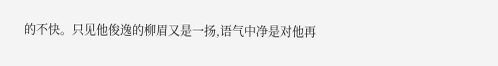的不快。只见他俊逸的柳眉又是一扬,语气中净是对他再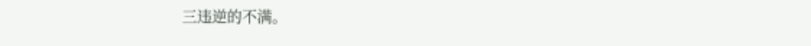三违逆的不满。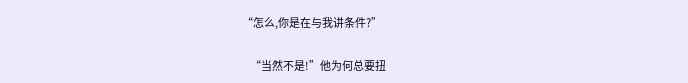“怎么,你是在与我讲条件?”

    “当然不是!”他为何总要扭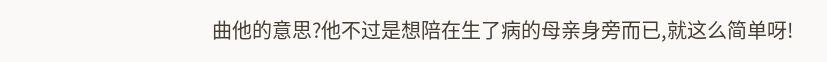曲他的意思?他不过是想陪在生了病的母亲身旁而已,就这么简单呀!